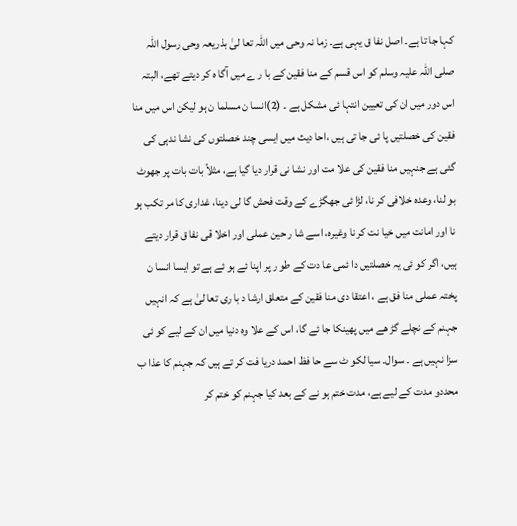کہا جا تا ہے۔ اصل نفا ق یہی ہے۔ زما نہ وحی میں اللہ تعا لیٰ بذریعہ وحی رسول اللہ صلی اللہ علیہ وسلم کو اس قسم کے منا فقین کے با ر ے میں آگا ہ کر دیتے تھے، البتہ اس دور میں ان کی تعیین انتہا ئی مشکل ہے ۔ (2)انسا ن مسلما ن ہو لیکن اس میں منا فقین کی خصلتیں پا ئی جا تی ہیں ،احا دیث میں ایسی چند خصلتوں کی نشا ندہی کی گئی ہے جنہیں منا فقین کی علا مت اور نشا نی قرار دیا گیا ہے، مثلاً بات بات پر جھوٹ بو لنا، وعدہ خلافی کر نا، لڑا ئی جھگڑے کے وقت فحش گا لی دینا، غداری کا مر تکب ہو نا اور امانت میں خیا نت کر نا وغیرہ، اسے شا ر حین عملی اور اخلا قی نفا ق قرار دیتے ہیں، اگر کو ئی یہ خصلتیں دا ئمی عا دت کے طو ر پر اپنا ئے ہو ئے ہے تو ایسا انسا ن پختہ عملی منا فق ہے ، اعتقا دی منا فقین کے متعلق ارشا د با ری تعا لیٰ ہے کہ انہیں جہنم کے نچلے گڑ ھے میں پھینکا جا ئے گا، اس کے علا وہ دنیا میں ان کے لیے کو ئی سزا نہیں ہے ۔ سوال۔ سیا لکو ٹ سے حا فظ احمد دریا فت کر تے ہیں کہ جہنم کا عذا ب محددو مدت کے لیے ہے، مدت ختم ہو نے کے بعد کیا جہنم کو ختم کر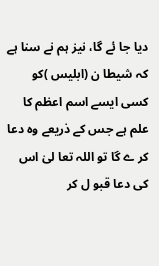دیا جا ئے گا، نیز ہم نے سنا ہے کہ شیطا ن (ابلیس )کو کسی ایسے اسم اعظم کا علم ہے جس کے ذریعے وہ دعا کر ے گا تو اللہ تعا لیٰ اس کی دعا قبو ل کر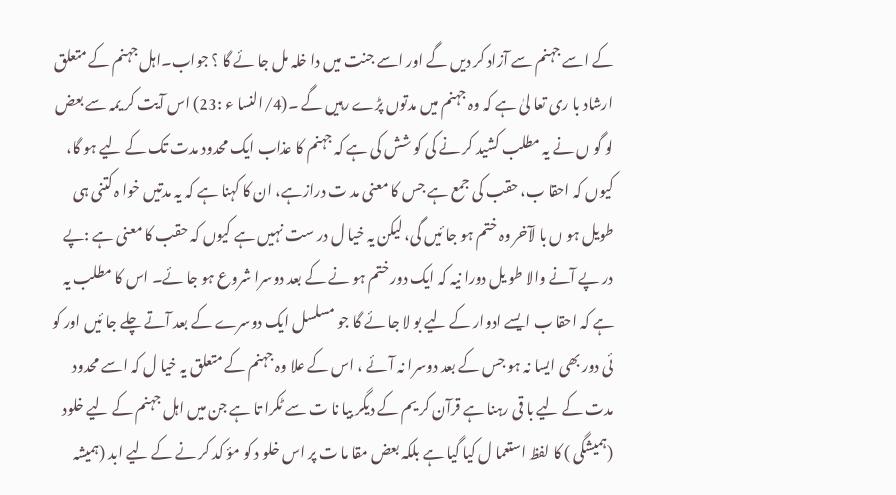کے اسے جہنم سے آزاد کر دیں گے اور اسے جنت میں دا خلہ مل جا ئے گا ؟ جواب۔اہل جہنم کے متعلق ارشاد با ری تعا لیٰ ہے کہ وہ جہنم میں مدتوں پڑے رہیں گے ۔(4/النسا ء :23) اس آیت کر یمہ سے بعض لو گو ں نے یہ مطلب کشید کر نے کی کو شش کی ہے کہ جہنم کا عذاب ایک محدود مدت تک کے لیے ہو گا، کیوں کہ احقا ب، حقب کی جمع ہے جس کا معنی مد ت درازہے، ان کا کہنا ہے کہ یہ مدتیں خوا ہ کتنی ہی طویل ہو ں با لآخر وہ ختم ہو جا ئیں گی، لیکن یہ خیا ل در ست نہیں ہے کیوں کہ حقب کا معنی ہے :پے در پے آنے والا طو یل دورا نیہ کہ ایک دور ختم ہو نے کے بعد دوسرا شروع ہو جا ئے۔ اس کا مطلب یہ ہے کہ احقا ب ایسے ادوار کے لیے بو لا جا ئے گا جو مسلسل ایک دوسرے کے بعد آتے چلے جا ئیں اور کو ئی دور بھی ایسا نہ ہو جس کے بعد دوسرا نہ آئے ، اس کے علا وہ جہنم کے متعلق یہ خیا ل کہ اسے محدود مدت کے لیے با قی رہنا ہے قرآن کر یم کے دیگر بیا نا ت سے ٹکرا تا ہے جن میں اہل جہنم کے لیے خلود (ہمیشگی ) کا لفظ استعما ل کیا گیا ہے بلکہ بعض مقا ما ت پر اس خلو د کو مؤ کد کر نے کے لیے ابد (ہمیشہ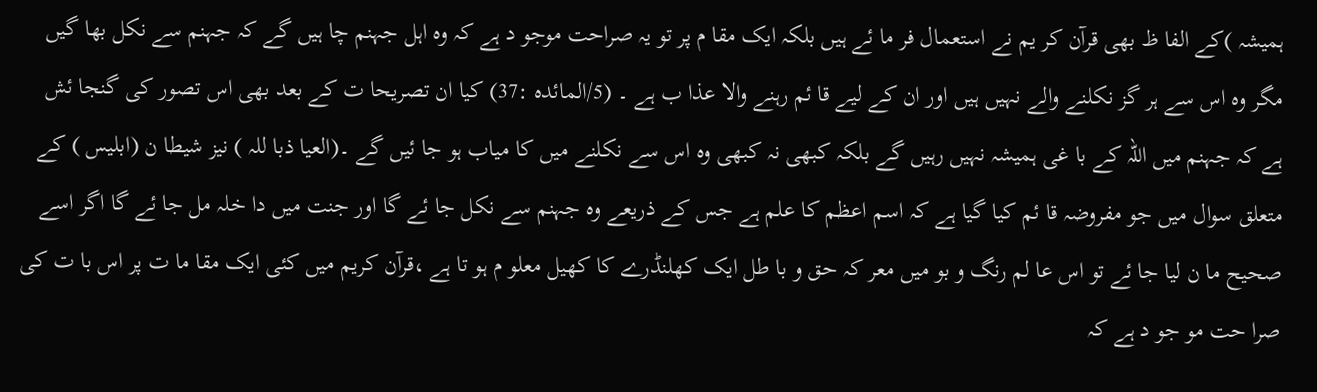ہمیشہ )کے الفا ظ بھی قرآن کر یم نے استعمال فر ما ئے ہیں بلکہ ایک مقا م پر تو یہ صراحت موجو د ہے کہ وہ اہل جہنم چا ہیں گے کہ جہنم سے نکل بھا گیں مگر وہ اس سے ہر گز نکلنے والے نہیں ہیں اور ان کے لیے قا ئم رہنے والا عذا ب ہے ۔ (5/المائدہ :37) کیا ان تصریحا ت کے بعد بھی اس تصور کی گنجا ئش ہے کہ جہنم میں اللہ کے با غی ہمیشہ نہیں رہیں گے بلکہ کبھی نہ کبھی وہ اس سے نکلنے میں کا میاب ہو جا ئیں گے ۔(العیا ذبا للہ ) نیز شیطا ن (ابلیس ) کے متعلق سوال میں جو مفروضہ قا ئم کیا گیا ہے کہ اسم اعظم کا علم ہے جس کے ذریعے وہ جہنم سے نکل جا ئے گا اور جنت میں دا خلہ مل جا ئے گا اگر اسے صحیح ما ن لیا جا ئے تو اس عا لم رنگ و بو میں معر کہ حق و با طل ایک کھلنڈرے کا کھیل معلو م ہو تا ہے ،قرآن کریم میں کئی ایک مقا ما ت پر اس با ت کی صرا حت مو جو د ہے کہ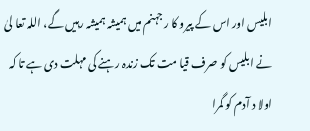ابلیس اور اس کے پیرو کا ر جہنم میں ہمیشہ ہمیشہ رہیں گے، اللہ تعا لیٰ نے ابلیس کو صرف قیا مت تک زندہ رہنے کی مہلت دی ہے تا کہ اولا د آدم کو گمرا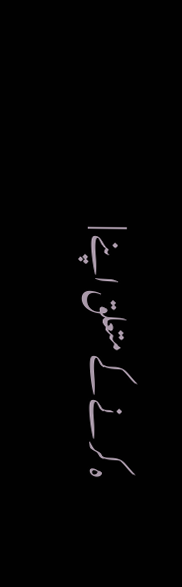ہ کر نے کے متعلق اپنے |